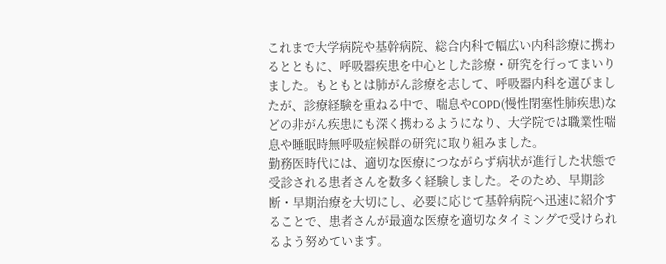これまで大学病院や基幹病院、総合内科で幅広い内科診療に携わるとともに、呼吸器疾患を中心とした診療・研究を行ってまいりました。もともとは肺がん診療を志して、呼吸器内科を選びましたが、診療経験を重ねる中で、喘息やCOPD(慢性閉塞性肺疾患)などの非がん疾患にも深く携わるようになり、大学院では職業性喘息や睡眠時無呼吸症候群の研究に取り組みました。
勤務医時代には、適切な医療につながらず病状が進行した状態で受診される患者さんを数多く経験しました。そのため、早期診断・早期治療を大切にし、必要に応じて基幹病院へ迅速に紹介することで、患者さんが最適な医療を適切なタイミングで受けられるよう努めています。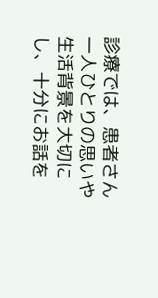診療では、患者さん一人ひとりの思いや生活背景を大切にし、十分にお話を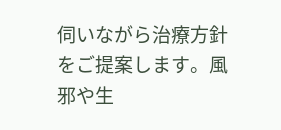伺いながら治療方針をご提案します。風邪や生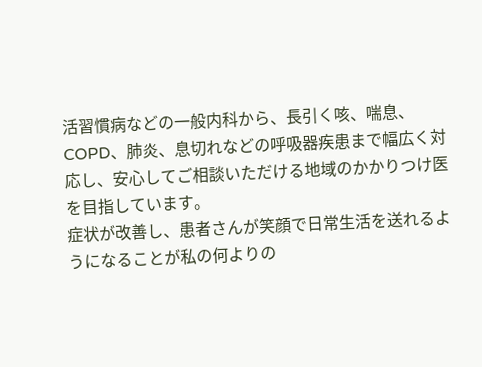活習慣病などの一般内科から、長引く咳、喘息、COPD、肺炎、息切れなどの呼吸器疾患まで幅広く対応し、安心してご相談いただける地域のかかりつけ医を目指しています。
症状が改善し、患者さんが笑顔で日常生活を送れるようになることが私の何よりの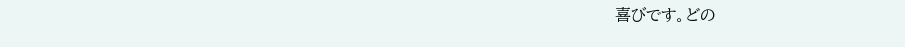喜びです。どの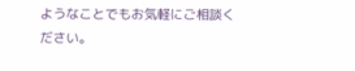ようなことでもお気軽にご相談ください。